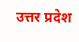उत्तर प्रदेश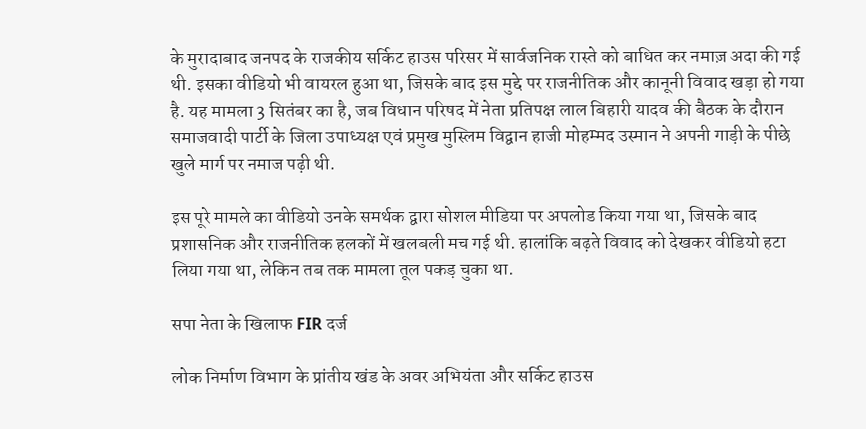के मुरादाबाद जनपद के राजकीय सर्किट हाउस परिसर में सार्वजनिक रास्ते को बाधित कर नमाज़ अदा की गई थी. इसका वीडियो भी वायरल हुआ था, जिसके बाद इस मुद्दे पर राजनीतिक और कानूनी विवाद खड़ा हो गया है. यह मामला 3 सितंबर का है, जब विधान परिषद में नेता प्रतिपक्ष लाल बिहारी यादव की बैठक के दौरान समाजवादी पार्टी के जिला उपाध्यक्ष एवं प्रमुख मुस्लिम विद्वान हाजी मोहम्मद उस्मान ने अपनी गाड़ी के पीछे खुले मार्ग पर नमाज पढ़ी थी.

इस पूरे मामले का वीडियो उनके समर्थक द्वारा सोशल मीडिया पर अपलोड किया गया था, जिसके बाद प्रशासनिक और राजनीतिक हलकों में खलबली मच गई थी. हालांकि बढ़ते विवाद को देखकर वीडियो हटा लिया गया था, लेकिन तब तक मामला तूल पकड़ चुका था.

सपा नेता के खिलाफ FIR दर्ज

लोक निर्माण विभाग के प्रांतीय खंड के अवर अभियंता और सर्किट हाउस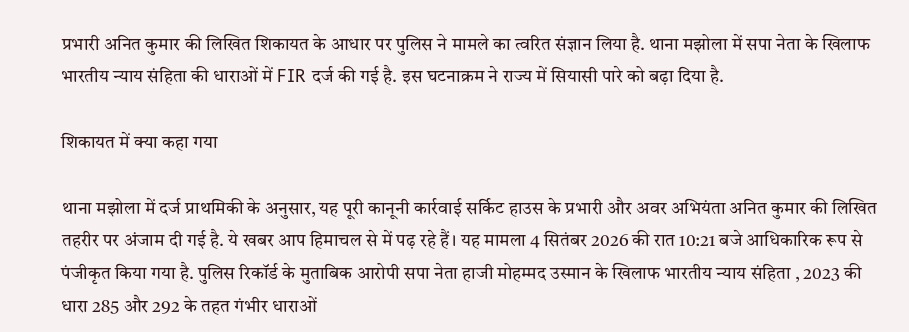प्रभारी अनित कुमार की लिखित शिकायत के आधार पर पुलिस ने मामले का त्वरित संज्ञान लिया है. थाना मझोला में सपा नेता के खिलाफ भारतीय न्याय संहिता की धाराओं में FIR दर्ज की गई है. इस घटनाक्रम ने राज्य में सियासी पारे को बढ़ा दिया है.

शिकायत में क्या कहा गया

थाना मझोला में दर्ज प्राथमिकी के अनुसार, यह पूरी कानूनी कार्रवाई सर्किट हाउस के प्रभारी और अवर अभियंता अनित कुमार की लिखित तहरीर पर अंजाम दी गई है. ये खबर आप हिमाचल से में पढ़ रहे हैं। यह मामला 4 सितंबर 2026 की रात 10:21 बजे आधिकारिक रूप से पंजीकृत किया गया है. पुलिस रिकॉर्ड के मुताबिक आरोपी सपा नेता हाजी मोहम्मद उस्मान के खिलाफ भारतीय न्याय संहिता , 2023 की धारा 285 और 292 के तहत गंभीर धाराओं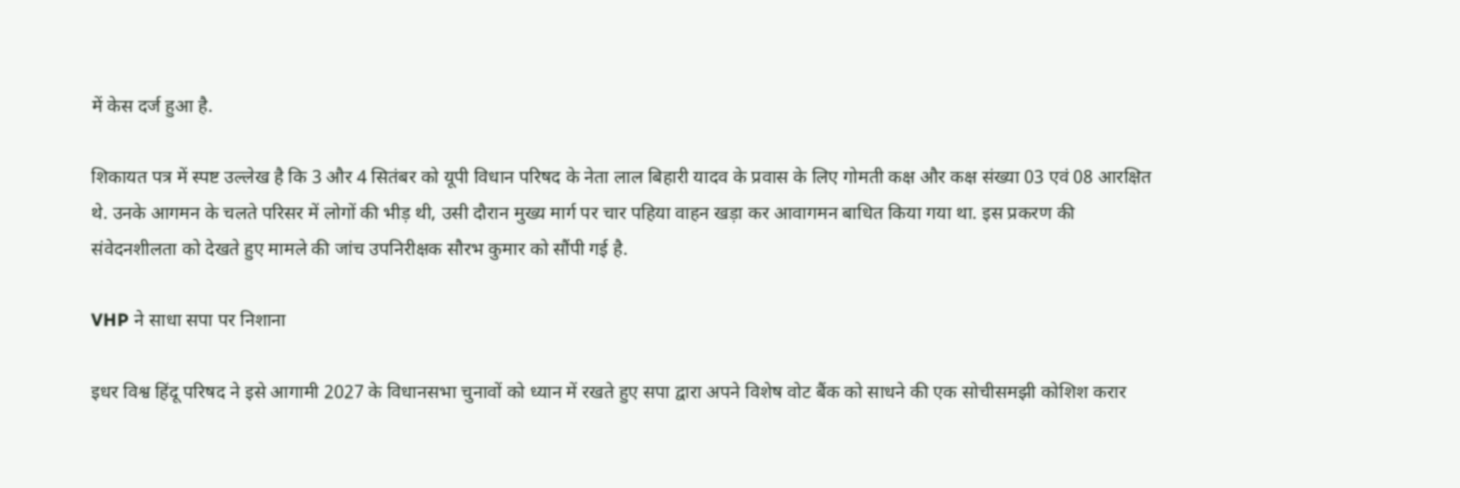में केस दर्ज हुआ है.

शिकायत पत्र में स्पष्ट उल्लेख है कि 3 और 4 सितंबर को यूपी विधान परिषद के नेता लाल बिहारी यादव के प्रवास के लिए गोमती कक्ष और कक्ष संख्या 03 एवं 08 आरक्षित थे. उनके आगमन के चलते परिसर में लोगों की भीड़ थी, उसी दौरान मुख्य मार्ग पर चार पहिया वाहन खड़ा कर आवागमन बाधित किया गया था. इस प्रकरण की संवेदनशीलता को देखते हुए मामले की जांच उपनिरीक्षक सौरभ कुमार को सौंपी गई है.

VHP ने साधा सपा पर निशाना

इधर विश्व हिंदू परिषद ने इसे आगामी 2027 के विधानसभा चुनावों को ध्यान में रखते हुए सपा द्वारा अपने विशेष वोट बैंक को साधने की एक सोचीसमझी कोशिश करार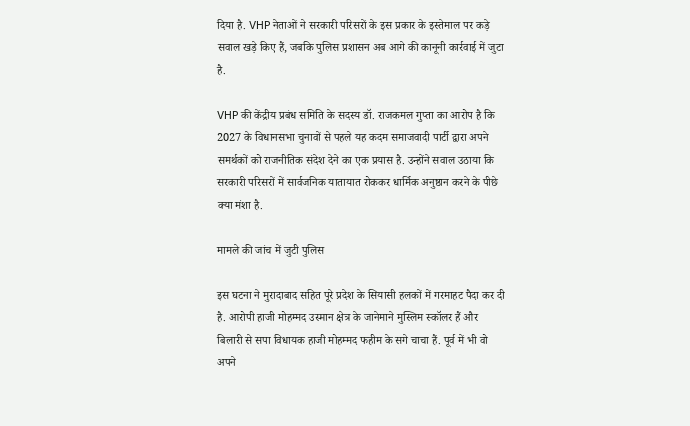दिया है. VHP नेताओं ने सरकारी परिसरों के इस प्रकार के इस्तेमाल पर कड़े सवाल खड़े किए हैं, जबकि पुलिस प्रशासन अब आगे की कानूनी कार्रवाई में जुटा है.

VHP की केंद्रीय प्रबंध समिति के सदस्य डॉ. राजकमल गुप्ता का आरोप है कि 2027 के विधानसभा चुनावों से पहले यह कदम समाजवादी पार्टी द्वारा अपने समर्थकों को राजनीतिक संदेश देने का एक प्रयास है. उन्होंने सवाल उठाया कि सरकारी परिसरों में सार्वजनिक यातायात रोककर धार्मिक अनुष्ठान करने के पीछे क्या मंशा है.

मामले की जांच में जुटी पुलिस

इस घटना ने मुरादाबाद सहित पूरे प्रदेश के सियासी हलकों में गरमाहट पैदा कर दी है. आरोपी हाजी मोहम्मद उस्मान क्षेत्र के जानेमाने मुस्लिम स्कॉलर हैं और बिलारी से सपा विधायक हाजी मोहम्मद फहीम के सगे चाचा हैं. पूर्व में भी वो अपने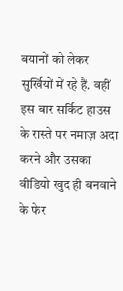बयानों को लेकर सुर्खियों में रहे हैं. वहीं इस बार सर्किट हाउस के रास्ते पर नमाज़ अदा करने और उसका वीडियो खुद ही बनवाने के फेर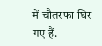में चौतरफा घिर गए हैं.